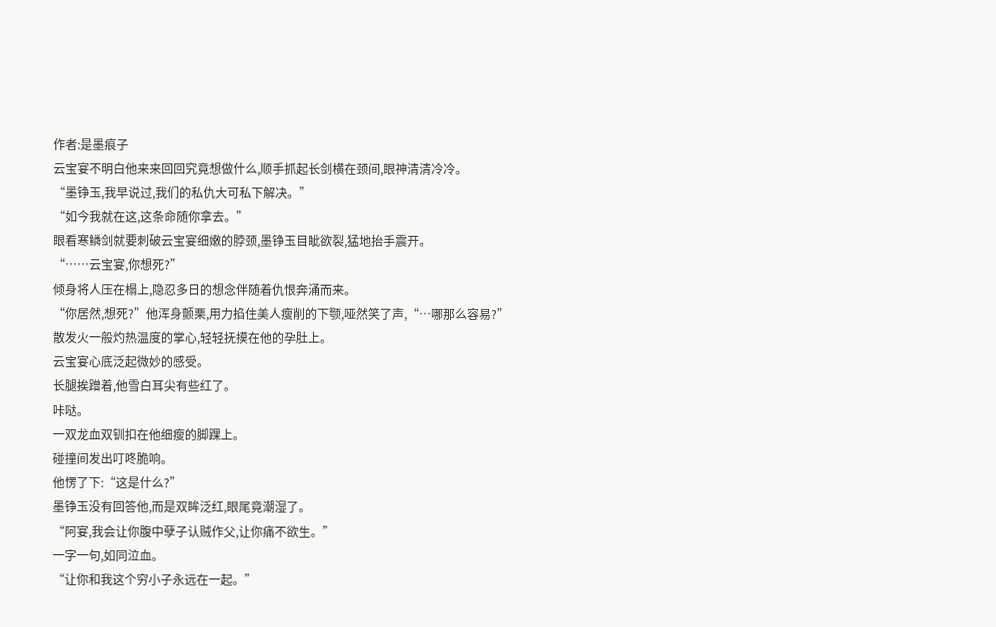作者:是墨痕子
云宝宴不明白他来来回回究竟想做什么,顺手抓起长剑横在颈间,眼神清清冷冷。
“墨铮玉,我早说过,我们的私仇大可私下解决。”
“如今我就在这,这条命随你拿去。”
眼看寒鳞剑就要刺破云宝宴细嫩的脖颈,墨铮玉目眦欲裂,猛地抬手震开。
“……云宝宴,你想死?”
倾身将人压在榻上,隐忍多日的想念伴随着仇恨奔涌而来。
“你居然,想死?”他浑身颤栗,用力掐住美人瘦削的下颚,哑然笑了声,“…哪那么容易?”
散发火一般灼热温度的掌心,轻轻抚摸在他的孕肚上。
云宝宴心底泛起微妙的感受。
长腿挨蹭着,他雪白耳尖有些红了。
咔哒。
一双龙血双钏扣在他细瘦的脚踝上。
碰撞间发出叮咚脆响。
他愣了下:“这是什么?”
墨铮玉没有回答他,而是双眸泛红,眼尾竟潮湿了。
“阿宴,我会让你腹中孽子认贼作父,让你痛不欲生。”
一字一句,如同泣血。
“让你和我这个穷小子永远在一起。”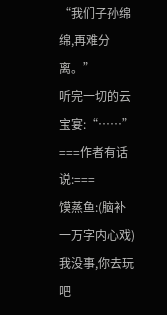“我们子孙绵绵,再难分离。”
听完一切的云宝宴:“……”
===作者有话说:===
馍蒸鱼:(脑补一万字内心戏)我没事,你去玩吧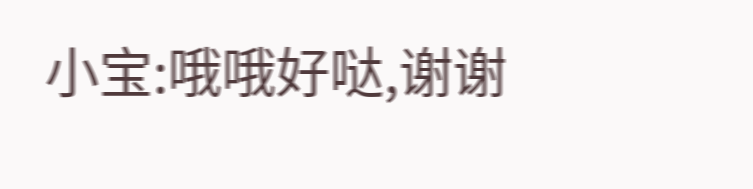小宝:哦哦好哒,谢谢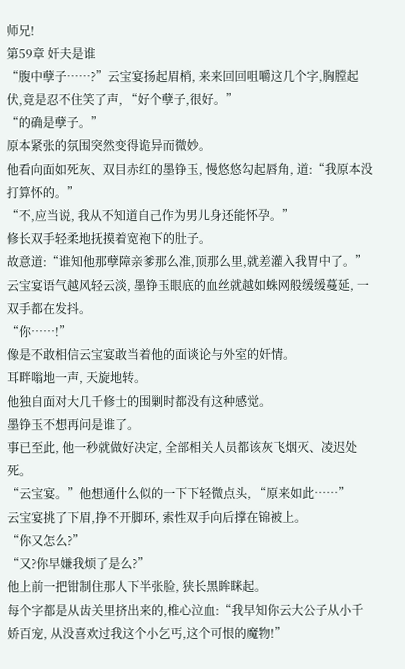师兄!
第59章 奸夫是谁
“腹中孽子……?”云宝宴扬起眉梢, 来来回回咀嚼这几个字,胸膛起伏,竟是忍不住笑了声, “好个孽子,很好。”
“的确是孽子。”
原本紧张的氛围突然变得诡异而微妙。
他看向面如死灰、双目赤红的墨铮玉, 慢悠悠勾起唇角, 道:“我原本没打算怀的。”
“不,应当说, 我从不知道自己作为男儿身还能怀孕。”
修长双手轻柔地抚摸着宽袍下的肚子。
故意道:“谁知他那孽障亲爹那么准,顶那么里,就差灌入我胃中了。”
云宝宴语气越风轻云淡, 墨铮玉眼底的血丝就越如蛛网般缓缓蔓延, 一双手都在发抖。
“你……!”
像是不敢相信云宝宴敢当着他的面谈论与外室的奸情。
耳畔嗡地一声, 天旋地转。
他独自面对大几千修士的围剿时都没有这种感觉。
墨铮玉不想再问是谁了。
事已至此, 他一秒就做好决定, 全部相关人员都该灰飞烟灭、凌迟处死。
“云宝宴。”他想通什么似的一下下轻微点头, “原来如此……”
云宝宴挑了下眉,挣不开脚环, 索性双手向后撑在锦被上。
“你又怎么?”
“又?你早嫌我烦了是么?”
他上前一把钳制住那人下半张脸, 狭长黑眸眯起。
每个字都是从齿关里挤出来的,椎心泣血:“我早知你云大公子从小千娇百宠, 从没喜欢过我这个小乞丐,这个可恨的魔物!”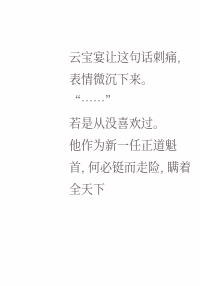云宝宴让这句话刺痛, 表情微沉下来。
“……”
若是从没喜欢过。
他作为新一任正道魁首, 何必铤而走险, 瞒着全天下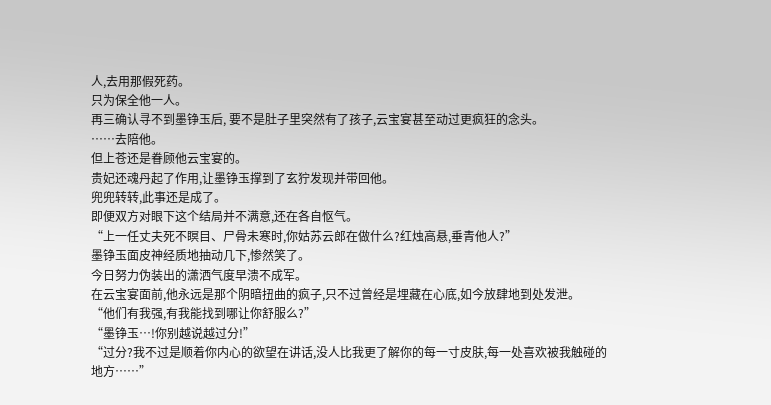人,去用那假死药。
只为保全他一人。
再三确认寻不到墨铮玉后, 要不是肚子里突然有了孩子,云宝宴甚至动过更疯狂的念头。
……去陪他。
但上苍还是眷顾他云宝宴的。
贵妃还魂丹起了作用,让墨铮玉撑到了玄狞发现并带回他。
兜兜转转,此事还是成了。
即便双方对眼下这个结局并不满意,还在各自怄气。
“上一任丈夫死不瞑目、尸骨未寒时,你姑苏云郎在做什么?红烛高悬,垂青他人?”
墨铮玉面皮神经质地抽动几下,惨然笑了。
今日努力伪装出的潇洒气度早溃不成军。
在云宝宴面前,他永远是那个阴暗扭曲的疯子,只不过曾经是埋藏在心底,如今放肆地到处发泄。
“他们有我强,有我能找到哪让你舒服么?”
“墨铮玉…!你别越说越过分!”
“过分?我不过是顺着你内心的欲望在讲话,没人比我更了解你的每一寸皮肤,每一处喜欢被我触碰的地方……”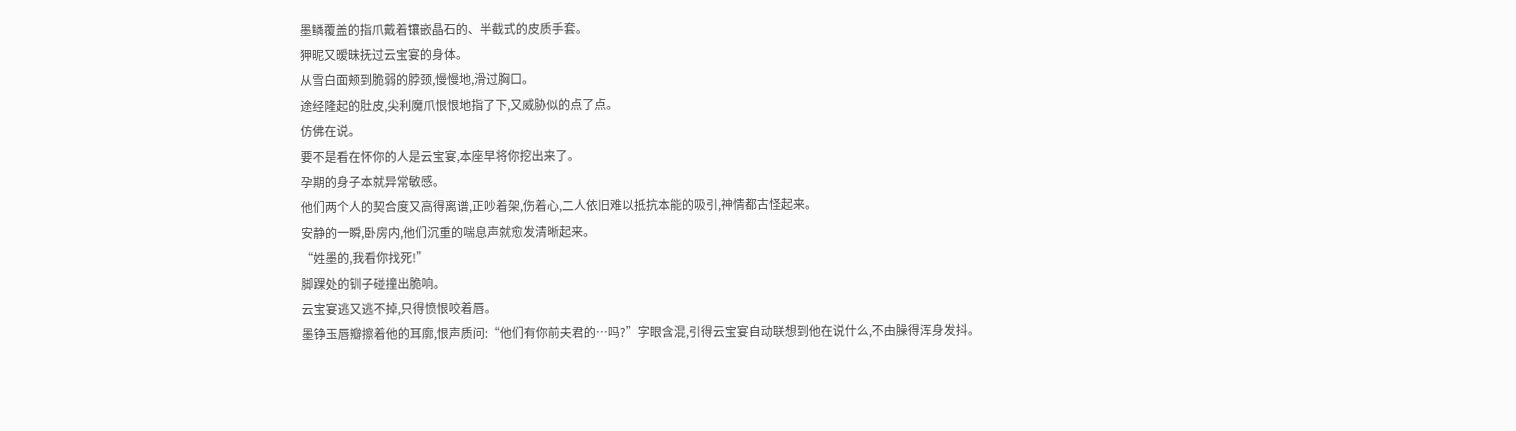墨鳞覆盖的指爪戴着镶嵌晶石的、半截式的皮质手套。
狎昵又暧昧抚过云宝宴的身体。
从雪白面颊到脆弱的脖颈,慢慢地,滑过胸口。
途经隆起的肚皮,尖利魔爪恨恨地指了下,又威胁似的点了点。
仿佛在说。
要不是看在怀你的人是云宝宴,本座早将你挖出来了。
孕期的身子本就异常敏感。
他们两个人的契合度又高得离谱,正吵着架,伤着心,二人依旧难以抵抗本能的吸引,神情都古怪起来。
安静的一瞬,卧房内,他们沉重的喘息声就愈发清晰起来。
“姓墨的,我看你找死!”
脚踝处的钏子碰撞出脆响。
云宝宴逃又逃不掉,只得愤恨咬着唇。
墨铮玉唇瓣擦着他的耳廓,恨声质问:“他们有你前夫君的…吗?”字眼含混,引得云宝宴自动联想到他在说什么,不由臊得浑身发抖。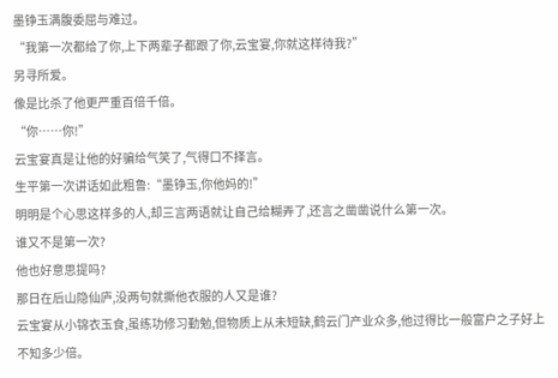墨铮玉满腹委屈与难过。
“我第一次都给了你,上下两辈子都跟了你,云宝宴,你就这样待我?”
另寻所爱。
像是比杀了他更严重百倍千倍。
“你……你!”
云宝宴真是让他的好骗给气笑了,气得口不择言。
生平第一次讲话如此粗鲁:“墨铮玉,你他妈的!”
明明是个心思这样多的人,却三言两语就让自己给糊弄了,还言之凿凿说什么第一次。
谁又不是第一次?
他也好意思提吗?
那日在后山隐仙庐,没两句就撕他衣服的人又是谁?
云宝宴从小锦衣玉食,虽练功修习勤勉,但物质上从未短缺,鹤云门产业众多,他过得比一般富户之子好上不知多少倍。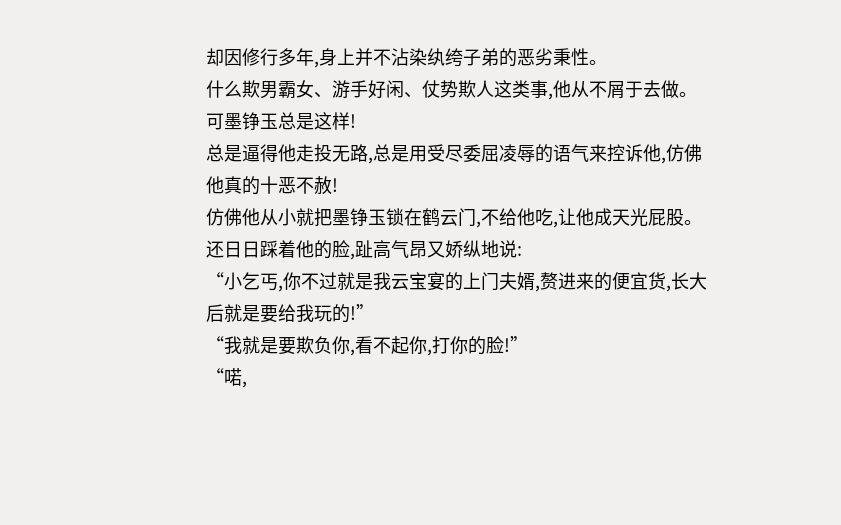却因修行多年,身上并不沾染纨绔子弟的恶劣秉性。
什么欺男霸女、游手好闲、仗势欺人这类事,他从不屑于去做。
可墨铮玉总是这样!
总是逼得他走投无路,总是用受尽委屈凌辱的语气来控诉他,仿佛他真的十恶不赦!
仿佛他从小就把墨铮玉锁在鹤云门,不给他吃,让他成天光屁股。
还日日踩着他的脸,趾高气昂又娇纵地说:
“小乞丐,你不过就是我云宝宴的上门夫婿,赘进来的便宜货,长大后就是要给我玩的!”
“我就是要欺负你,看不起你,打你的脸!”
“喏,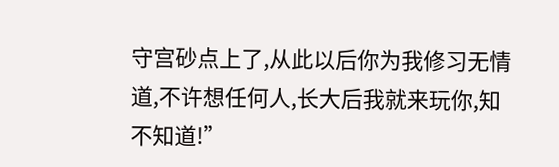守宫砂点上了,从此以后你为我修习无情道,不许想任何人,长大后我就来玩你,知不知道!”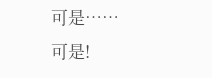可是……
可是!